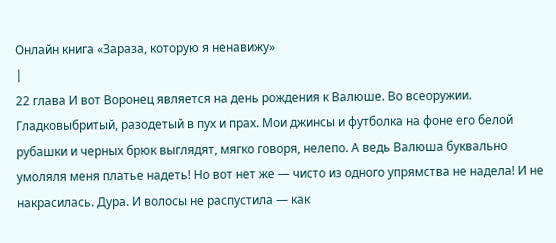Онлайн книга «Зараза, которую я ненавижу»
|
22 глава И вот Воронец является на день рождения к Валюше. Во всеоружии. Гладковыбритый, разодетый в пух и прах. Мои джинсы и футболка на фоне его белой рубашки и черных брюк выглядят, мягко говоря, нелепо. А ведь Валюша буквально умоляля меня платье надеть! Но вот нет же — чисто из одного упрямства не надела! И не накрасилась. Дура. И волосы не распустила — как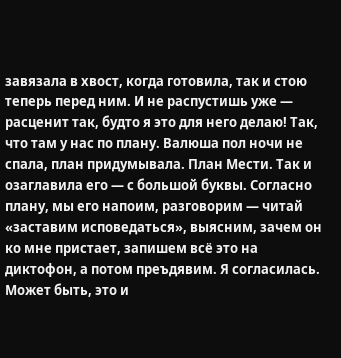завязала в хвост, когда готовила, так и стою теперь перед ним. И не распустишь уже — расценит так, будто я это для него делаю! Так, что там у нас по плану. Валюша пол ночи не спала, план придумывала. План Мести. Так и озаглавила его — с большой буквы. Согласно плану, мы его напоим, разговорим — читай «заставим исповедаться», выясним, зачем он ко мне пристает, запишем всё это на диктофон, а потом преъдявим. Я согласилась. Может быть, это и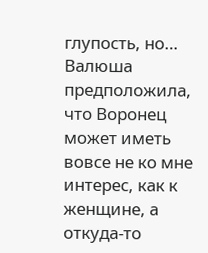глупость, но… Валюша предположила, что Воронец может иметь вовсе не ко мне интерес, как к женщине, а откуда-то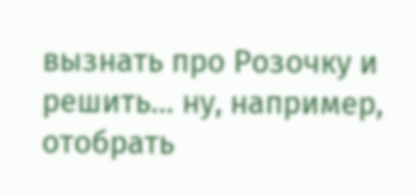вызнать про Розочку и решить… ну, например, отобрать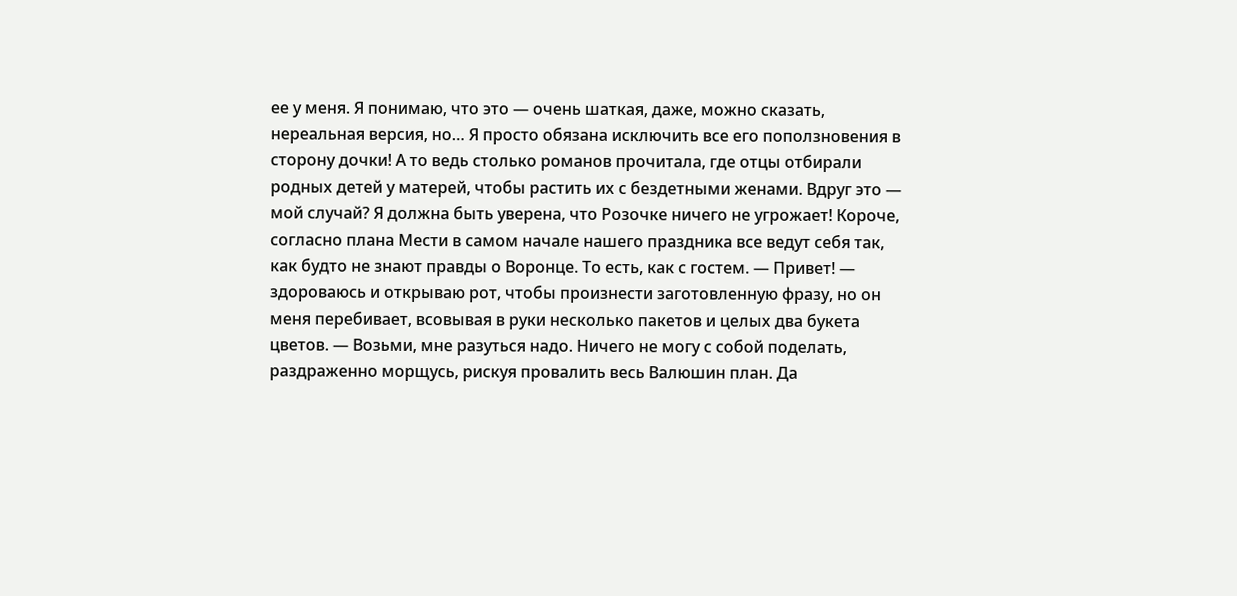ее у меня. Я понимаю, что это — очень шаткая, даже, можно сказать, нереальная версия, но… Я просто обязана исключить все его поползновения в сторону дочки! А то ведь столько романов прочитала, где отцы отбирали родных детей у матерей, чтобы растить их с бездетными женами. Вдруг это — мой случай? Я должна быть уверена, что Розочке ничего не угрожает! Короче, согласно плана Мести в самом начале нашего праздника все ведут себя так, как будто не знают правды о Воронце. То есть, как с гостем. — Привет! — здороваюсь и открываю рот, чтобы произнести заготовленную фразу, но он меня перебивает, всовывая в руки несколько пакетов и целых два букета цветов. — Возьми, мне разуться надо. Ничего не могу с собой поделать, раздраженно морщусь, рискуя провалить весь Валюшин план. Да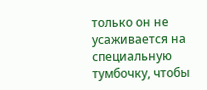только он не усаживается на специальную тумбочку, чтобы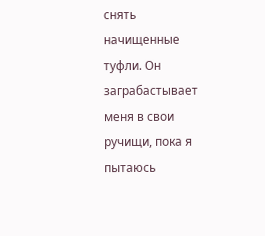снять начищенные туфли. Он заграбастывает меня в свои ручищи, пока я пытаюсь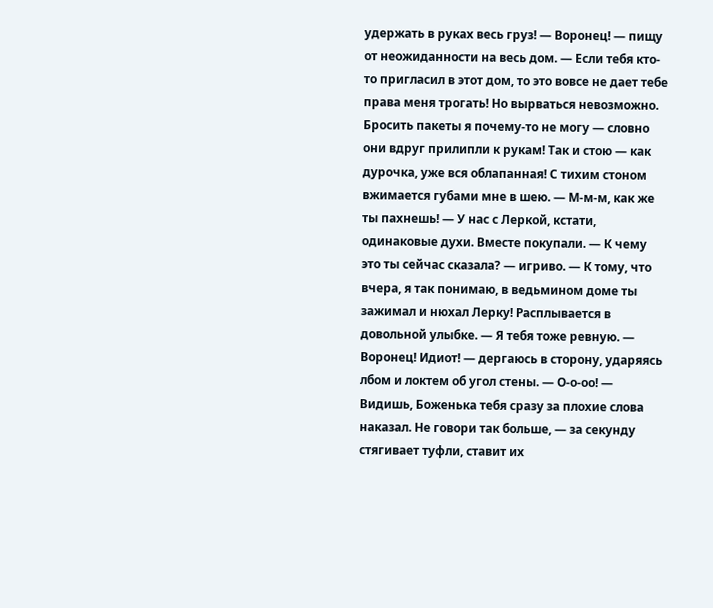удержать в руках весь груз! — Воронец! — пищу от неожиданности на весь дом. — Если тебя кто-то пригласил в этот дом, то это вовсе не дает тебе права меня трогать! Но вырваться невозможно. Бросить пакеты я почему-то не могу — словно они вдруг прилипли к рукам! Так и стою — как дурочка, уже вся облапанная! С тихим стоном вжимается губами мне в шею. — М-м-м, как же ты пахнешь! — У нас с Леркой, кстати, одинаковые духи. Вместе покупали. — К чему это ты сейчас сказала? — игриво. — К тому, что вчера, я так понимаю, в ведьмином доме ты зажимал и нюхал Лерку! Расплывается в довольной улыбке. — Я тебя тоже ревную. — Воронец! Идиот! — дергаюсь в сторону, ударяясь лбом и локтем об угол стены. — О-о-оо! — Видишь, Боженька тебя сразу за плохие слова наказал. Не говори так больше, — за секунду стягивает туфли, ставит их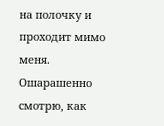на полочку и проходит мимо меня. Ошарашенно смотрю, как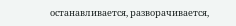останавливается, разворачивается,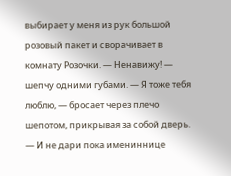выбирает у меня из рук большой розовый пакет и сворачивает в комнату Розочки. — Ненавижу! — шепчу одними губами. — Я тоже тебя люблю, — бросает через плечо шепотом, прикрывая за собой дверь. — И не дари пока имениннице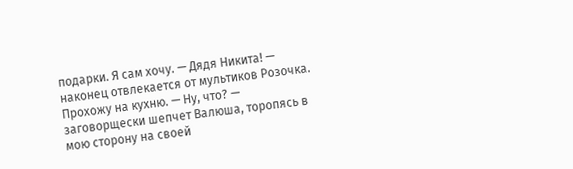подарки. Я сам хочу. — Дядя Никита! — наконец отвлекается от мультиков Розочка. Прохожу на кухню. — Ну, что? — заговорщески шепчет Валюша, торопясь в мою сторону на своей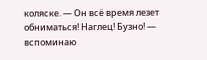коляске. — Он всё время лезет обниматься! Наглец! Бузно! — вспоминаю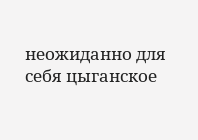неожиданно для себя цыганское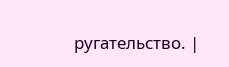ругательство. |